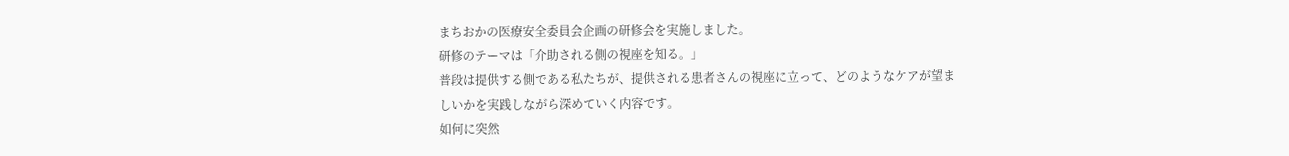まちおかの医療安全委員会企画の研修会を実施しました。
研修のテーマは「介助される側の視座を知る。」
普段は提供する側である私たちが、提供される患者さんの視座に立って、どのようなケアが望ましいかを実践しながら深めていく内容です。
如何に突然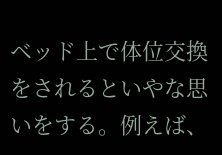ベッド上で体位交換をされるといやな思いをする。例えば、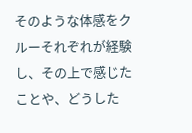そのような体感をクルーそれぞれが経験し、その上で感じたことや、どうした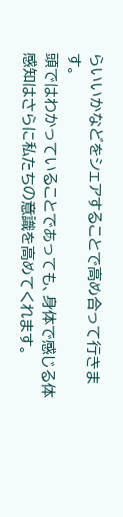らいいかなどをシェアすることで高め合って行きます。
頭ではわかっていることであっても、身体で感じる体感知はさらに私たちの意識を高めてくれます。